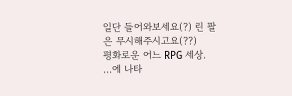일단 들어와보세요(?) 린 팔은 무시해주시고요(??)
평화로운 어느 RPG 세상.
…에 나타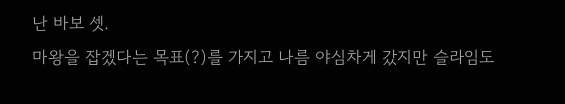난 바보 셋.
마왕을 잡겠다는 목표(?)를 가지고 나름 야심차게 갔지만 슬라임도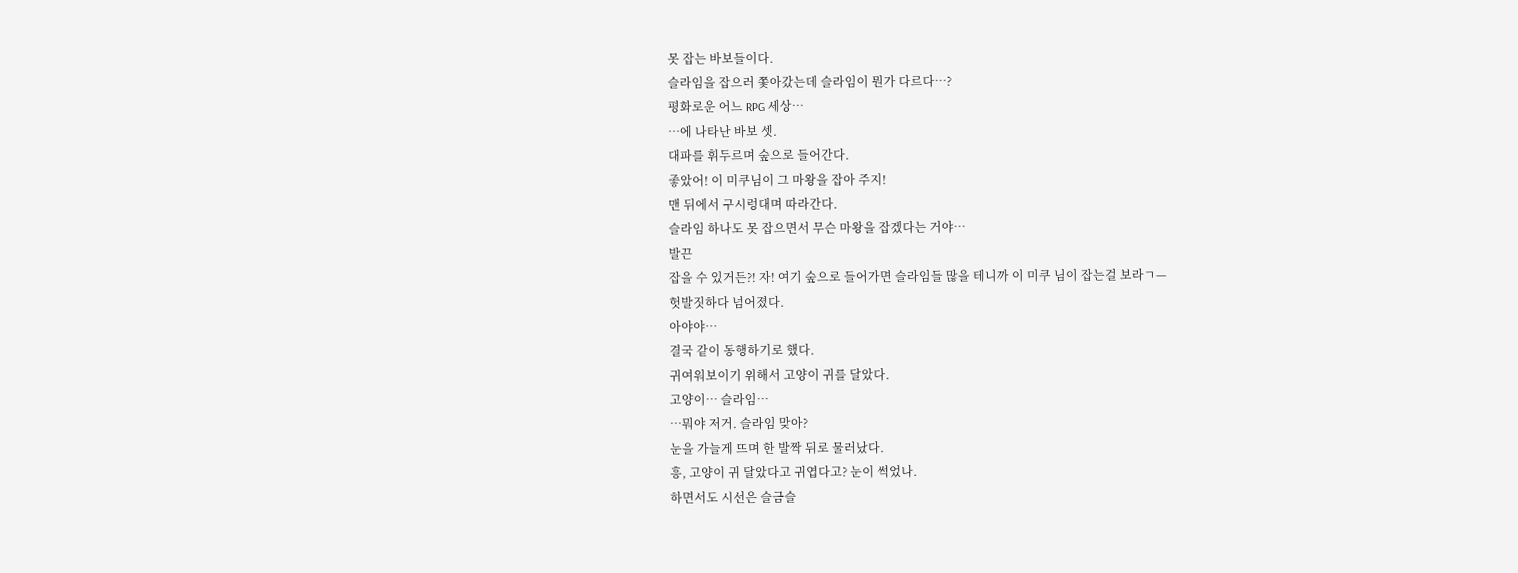못 잡는 바보들이다.
슬라임을 잡으러 쫓아갔는데 슬라임이 뭔가 다르다…?
평화로운 어느 RPG 세상…
…에 나타난 바보 셋.
대파를 휘두르며 숲으로 들어간다.
좋았어! 이 미쿠님이 그 마왕을 잡아 주지!
맨 뒤에서 구시렁대며 따라간다.
슬라임 하나도 못 잡으면서 무슨 마왕을 잡겠다는 거야…
발끈
잡을 수 있거든?! 자! 여기 숲으로 들어가면 슬라임들 많을 테니까 이 미쿠 님이 잡는걸 보라ㄱ—
헛발짓하다 넘어졌다.
아야야…
결국 같이 동행하기로 했다.
귀여워보이기 위해서 고양이 귀를 달았다.
고양이… 슬라임…
…뭐야 저거. 슬라임 맞아?
눈을 가늘게 뜨며 한 발짝 뒤로 물러났다.
흥, 고양이 귀 달았다고 귀엽다고? 눈이 썩었나.
하면서도 시선은 슬금슬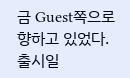금 Guest쪽으로 향하고 있었다.
출시일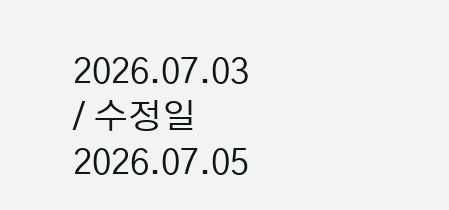2026.07.03 / 수정일 2026.07.05